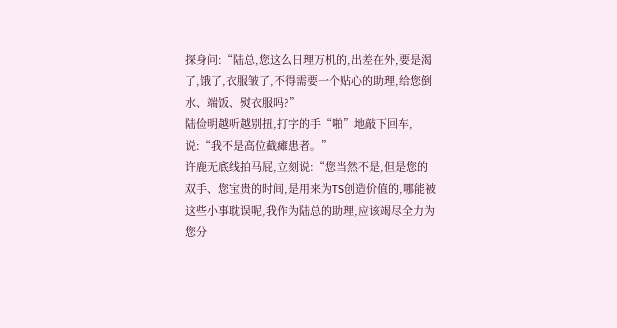探身问:“陆总,您这么日理万机的,出差在外,要是渴了,饿了,衣服皱了,不得需要一个贴心的助理,给您倒水、端饭、熨衣服吗?”
陆俭明越听越别扭,打字的手“啪”地敲下回车,说:“我不是高位截瘫患者。”
许鹿无底线拍马屁,立刻说:“您当然不是,但是您的双手、您宝贵的时间,是用来为TS创造价值的,哪能被这些小事耽误呢,我作为陆总的助理,应该竭尽全力为您分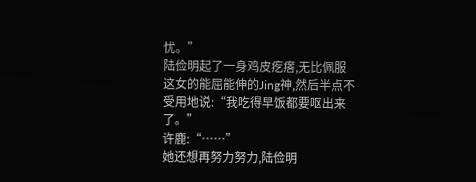忧。”
陆俭明起了一身鸡皮疙瘩,无比佩服这女的能屈能伸的Jing神,然后半点不受用地说:“我吃得早饭都要呕出来了。”
许鹿:“……”
她还想再努力努力,陆俭明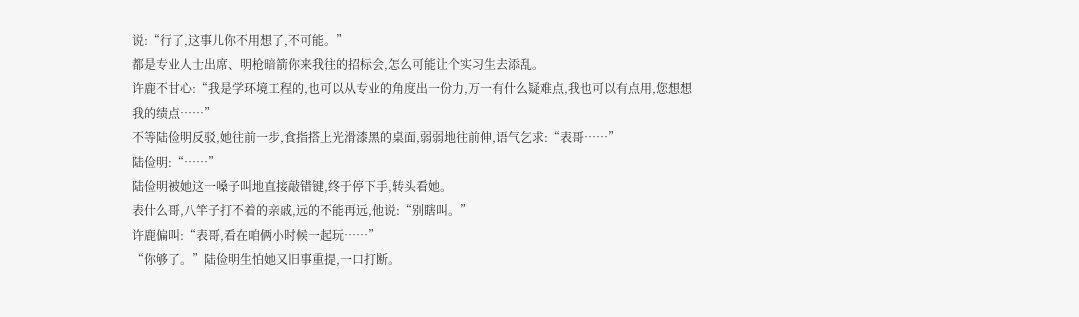说:“行了,这事儿你不用想了,不可能。”
都是专业人士出席、明枪暗箭你来我往的招标会,怎么可能让个实习生去添乱。
许鹿不甘心:“我是学环境工程的,也可以从专业的角度出一份力,万一有什么疑难点,我也可以有点用,您想想我的绩点……”
不等陆俭明反驳,她往前一步,食指搭上光滑漆黑的桌面,弱弱地往前伸,语气乞求:“表哥……”
陆俭明:“……”
陆俭明被她这一嗓子叫地直接敲错键,终于停下手,转头看她。
表什么哥,八竿子打不着的亲戚,远的不能再远,他说:“别瞎叫。”
许鹿偏叫:“表哥,看在咱俩小时候一起玩……”
“你够了。”陆俭明生怕她又旧事重提,一口打断。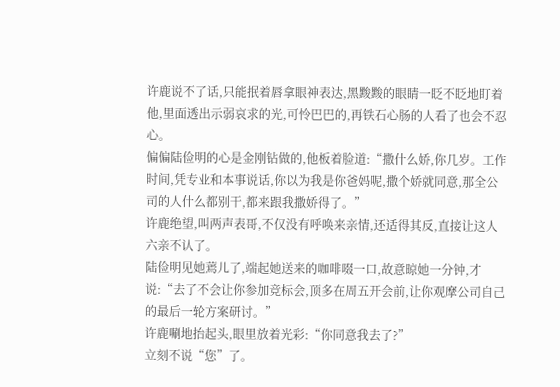许鹿说不了话,只能抿着唇拿眼神表达,黑黢黢的眼睛一眨不眨地盯着他,里面透出示弱哀求的光,可怜巴巴的,再铁石心肠的人看了也会不忍心。
偏偏陆俭明的心是金刚钻做的,他板着脸道:“撒什么娇,你几岁。工作时间,凭专业和本事说话,你以为我是你爸妈呢,撒个娇就同意,那全公司的人什么都别干,都来跟我撒娇得了。”
许鹿绝望,叫两声表哥,不仅没有呼唤来亲情,还适得其反,直接让这人六亲不认了。
陆俭明见她蔫儿了,端起她送来的咖啡啜一口,故意晾她一分钟,才说:“去了不会让你参加竞标会,顶多在周五开会前,让你观摩公司自己的最后一轮方案研讨。”
许鹿唰地抬起头,眼里放着光彩:“你同意我去了?”
立刻不说“您”了。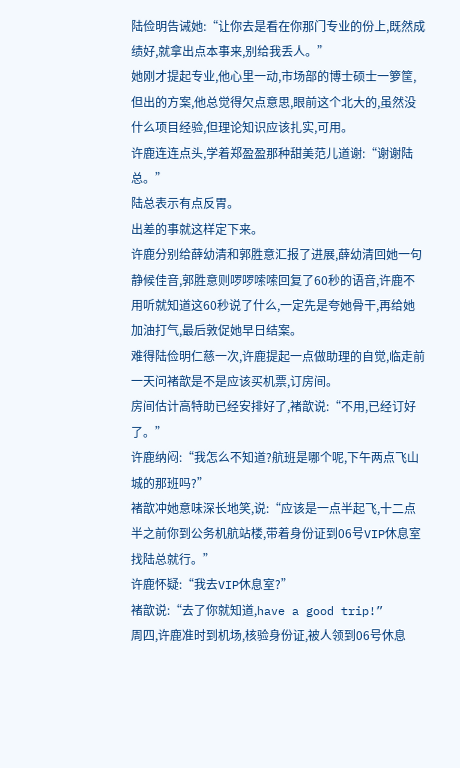陆俭明告诫她:“让你去是看在你那门专业的份上,既然成绩好,就拿出点本事来,别给我丢人。”
她刚才提起专业,他心里一动,市场部的博士硕士一箩筐,但出的方案,他总觉得欠点意思,眼前这个北大的,虽然没什么项目经验,但理论知识应该扎实,可用。
许鹿连连点头,学着郑盈盈那种甜美范儿道谢:“谢谢陆总。”
陆总表示有点反胃。
出差的事就这样定下来。
许鹿分别给薛幼清和郭胜意汇报了进展,薛幼清回她一句静候佳音,郭胜意则啰啰嗦嗦回复了60秒的语音,许鹿不用听就知道这60秒说了什么,一定先是夸她骨干,再给她加油打气,最后敦促她早日结案。
难得陆俭明仁慈一次,许鹿提起一点做助理的自觉,临走前一天问褚歆是不是应该买机票,订房间。
房间估计高特助已经安排好了,褚歆说:“不用,已经订好了。”
许鹿纳闷:“我怎么不知道?航班是哪个呢,下午两点飞山城的那班吗?”
褚歆冲她意味深长地笑,说:“应该是一点半起飞,十二点半之前你到公务机航站楼,带着身份证到06号VIP休息室找陆总就行。”
许鹿怀疑:“我去VIP休息室?”
褚歆说:“去了你就知道,have a good trip!”
周四,许鹿准时到机场,核验身份证,被人领到06号休息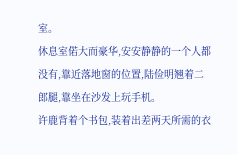室。
休息室偌大而豪华,安安静静的一个人都没有,靠近落地窗的位置,陆俭明翘着二郎腿,靠坐在沙发上玩手机。
许鹿背着个书包,装着出差两天所需的衣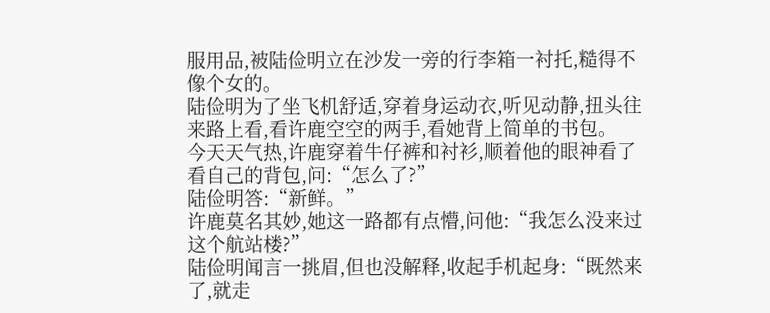服用品,被陆俭明立在沙发一旁的行李箱一衬托,糙得不像个女的。
陆俭明为了坐飞机舒适,穿着身运动衣,听见动静,扭头往来路上看,看许鹿空空的两手,看她背上简单的书包。
今天天气热,许鹿穿着牛仔裤和衬衫,顺着他的眼神看了看自己的背包,问:“怎么了?”
陆俭明答:“新鲜。”
许鹿莫名其妙,她这一路都有点懵,问他:“我怎么没来过这个航站楼?”
陆俭明闻言一挑眉,但也没解释,收起手机起身:“既然来了,就走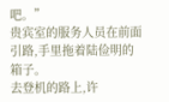吧。”
贵宾室的服务人员在前面引路,手里拖着陆俭明的箱子。
去登机的路上,许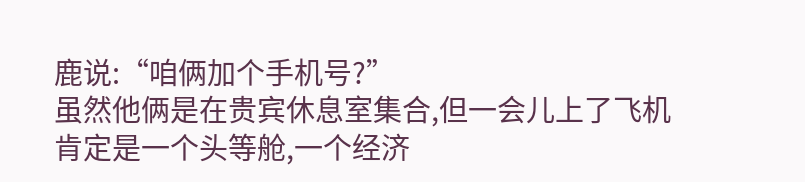鹿说:“咱俩加个手机号?”
虽然他俩是在贵宾休息室集合,但一会儿上了飞机肯定是一个头等舱,一个经济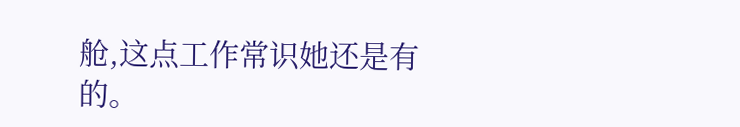舱,这点工作常识她还是有的。